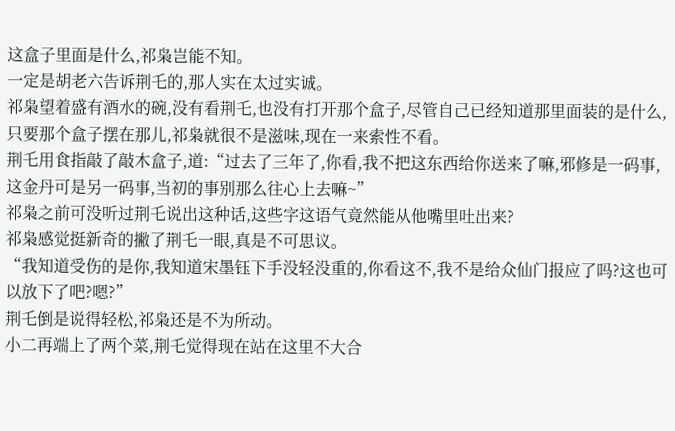这盒子里面是什么,祁枭岂能不知。
一定是胡老六告诉荆乇的,那人实在太过实诚。
祁枭望着盛有酒水的碗,没有看荆乇,也没有打开那个盒子,尽管自己已经知道那里面装的是什么,只要那个盒子摆在那儿,祁枭就很不是滋味,现在一来索性不看。
荆乇用食指敲了敲木盒子,道:“过去了三年了,你看,我不把这东西给你送来了嘛,邪修是一码事,这金丹可是另一码事,当初的事别那么往心上去嘛~”
祁枭之前可没听过荆乇说出这种话,这些字这语气竟然能从他嘴里吐出来?
祁枭感觉挺新奇的撇了荆乇一眼,真是不可思议。
“我知道受伤的是你,我知道宋墨钰下手没轻没重的,你看这不,我不是给众仙门报应了吗?这也可以放下了吧?嗯?”
荆乇倒是说得轻松,祁枭还是不为所动。
小二再端上了两个菜,荆乇觉得现在站在这里不大合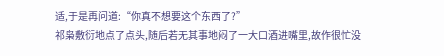适,于是再问道:“你真不想要这个东西了?”
祁枭敷衍地点了点头,随后若无其事地闷了一大口酒进嘴里,故作很忙没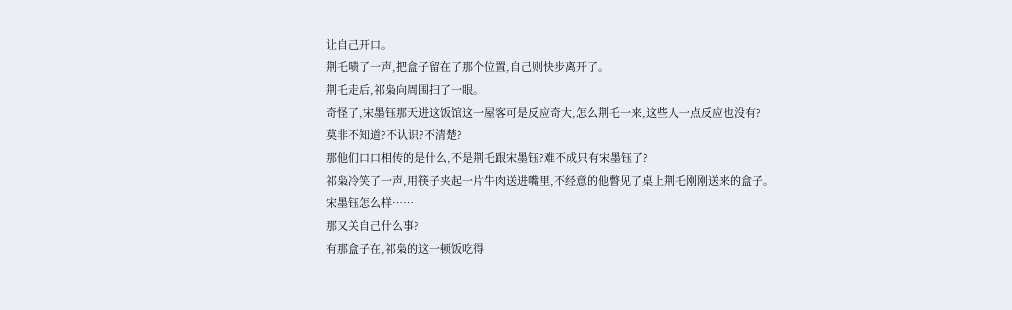让自己开口。
荆乇啧了一声,把盒子留在了那个位置,自己则快步离开了。
荆乇走后,祁枭向周围扫了一眼。
奇怪了,宋墨钰那天进这饭馆这一屋客可是反应奇大,怎么荆乇一来,这些人一点反应也没有?
莫非不知道?不认识?不清楚?
那他们口口相传的是什么,不是荆乇跟宋墨钰?难不成只有宋墨钰了?
祁枭冷笑了一声,用筷子夹起一片牛肉送进嘴里,不经意的他瞥见了桌上荆乇刚刚送来的盒子。
宋墨钰怎么样……
那又关自己什么事?
有那盒子在,祁枭的这一顿饭吃得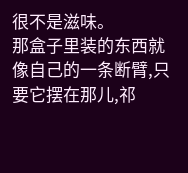很不是滋味。
那盒子里装的东西就像自己的一条断臂,只要它摆在那儿,祁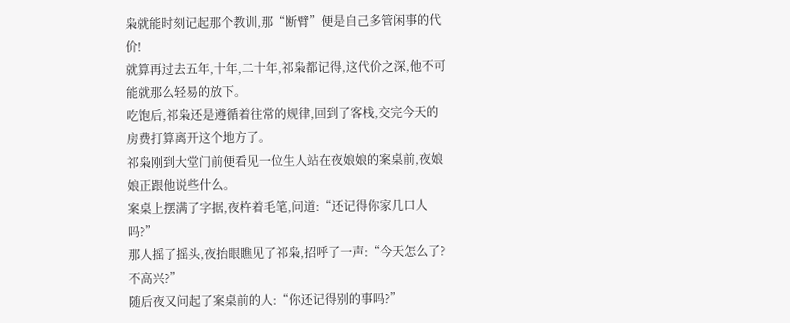枭就能时刻记起那个教训,那“断臂”便是自己多管闲事的代价!
就算再过去五年,十年,二十年,祁枭都记得,这代价之深,他不可能就那么轻易的放下。
吃饱后,祁枭还是遵循着往常的规律,回到了客栈,交完今天的房费打算离开这个地方了。
祁枭刚到大堂门前便看见一位生人站在夜娘娘的案桌前,夜娘娘正跟他说些什么。
案桌上摆满了字据,夜杵着毛笔,问道:“还记得你家几口人吗?”
那人摇了摇头,夜抬眼瞧见了祁枭,招呼了一声:“今天怎么了?不高兴?”
随后夜又问起了案桌前的人:“你还记得别的事吗?”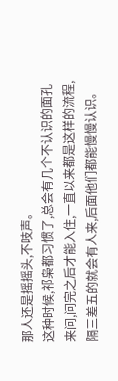那人还是摇摇头,不吱声。
这种时候,祁枭都习惯了,总会有几个不认识的面孔来问,问完之后才能入住,一直以来都是这样的流程,隔三差五的就会有人来,后面他们都能慢慢认识。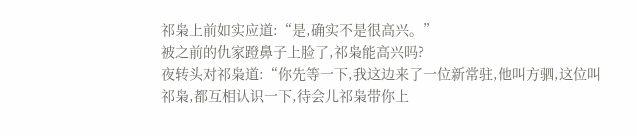祁枭上前如实应道:“是,确实不是很高兴。”
被之前的仇家蹬鼻子上脸了,祁枭能高兴吗?
夜转头对祁枭道:“你先等一下,我这边来了一位新常驻,他叫方驷,这位叫祁枭,都互相认识一下,待会儿祁枭带你上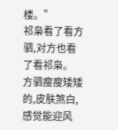楼。”
祁枭看了看方驷,对方也看了看祁枭。
方驷瘦瘦矮矮的,皮肤煞白,感觉能迎风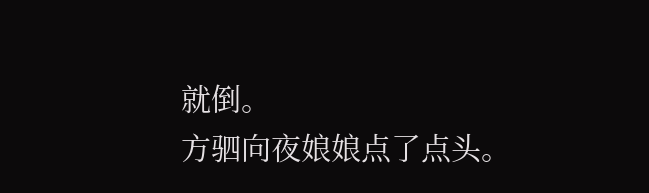就倒。
方驷向夜娘娘点了点头。